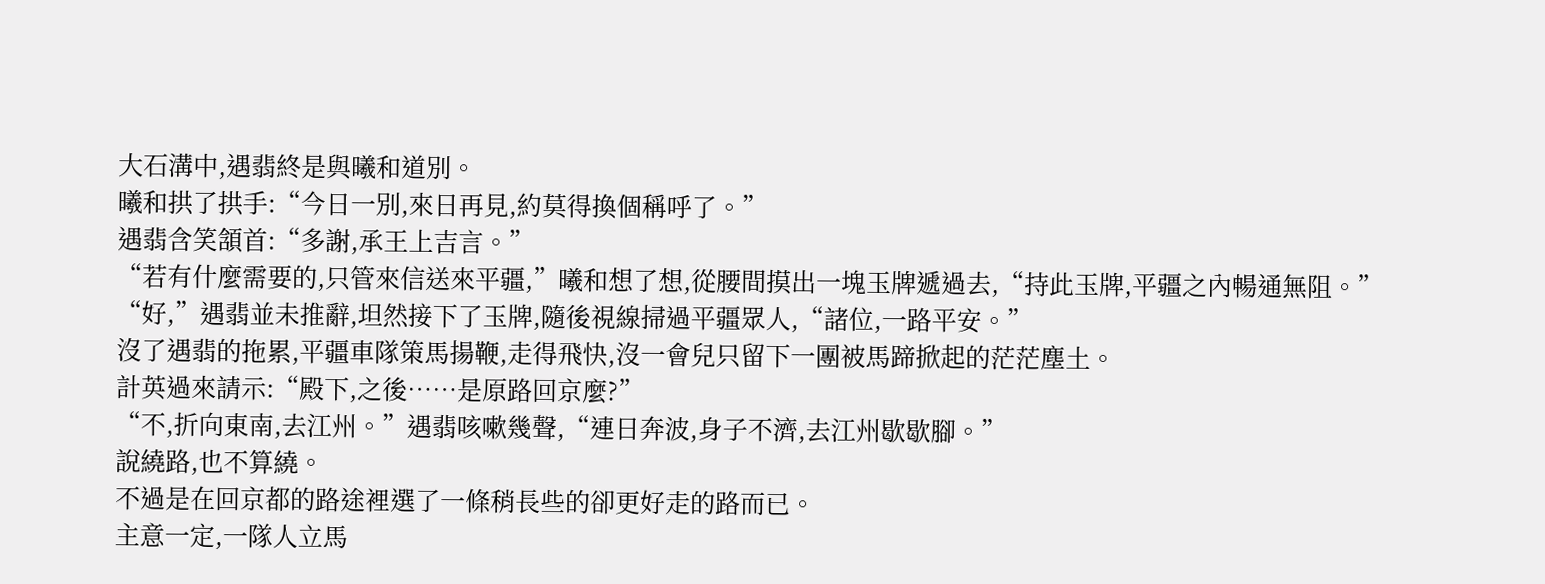大石溝中,遇翡終是與曦和道別。
曦和拱了拱手:“今日一別,來日再見,約莫得換個稱呼了。”
遇翡含笑頷首:“多謝,承王上吉言。”
“若有什麼需要的,只管來信送來平疆,”曦和想了想,從腰間摸出一塊玉牌遞過去,“持此玉牌,平疆之內暢通無阻。”
“好,”遇翡並未推辭,坦然接下了玉牌,隨後視線掃過平疆眾人,“諸位,一路平安。”
沒了遇翡的拖累,平疆車隊策馬揚鞭,走得飛快,沒一會兒只留下一團被馬蹄掀起的茫茫塵土。
計英過來請示:“殿下,之後……是原路回京麼?”
“不,折向東南,去江州。”遇翡咳嗽幾聲,“連日奔波,身子不濟,去江州歇歇腳。”
說繞路,也不算繞。
不過是在回京都的路途裡選了一條稍長些的卻更好走的路而已。
主意一定,一隊人立馬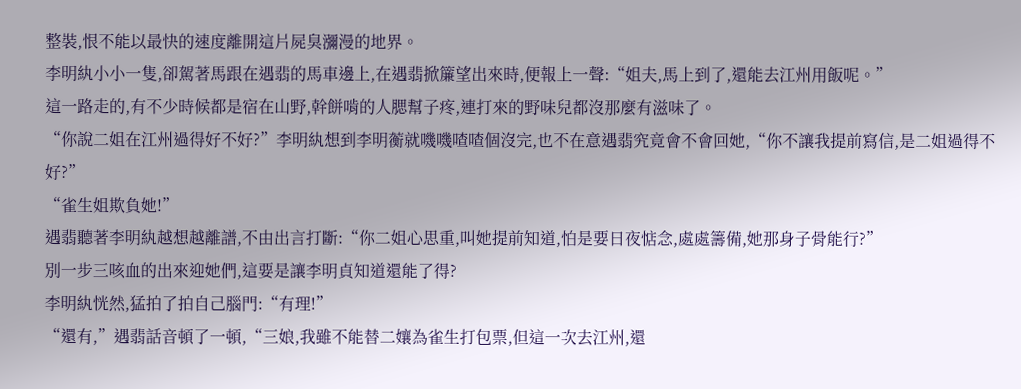整裝,恨不能以最快的速度離開這片屍臭瀰漫的地界。
李明紈小小一隻,卻駕著馬跟在遇翡的馬車邊上,在遇翡掀簾望出來時,便報上一聲:“姐夫,馬上到了,還能去江州用飯呢。”
這一路走的,有不少時候都是宿在山野,幹餅啃的人腮幫子疼,連打來的野味兒都沒那麼有滋味了。
“你說二姐在江州過得好不好?”李明紈想到李明蘅就嘰嘰喳喳個沒完,也不在意遇翡究竟會不會回她,“你不讓我提前寫信,是二姐過得不好?”
“雀生姐欺負她!”
遇翡聽著李明紈越想越離譜,不由出言打斷:“你二姐心思重,叫她提前知道,怕是要日夜惦念,處處籌備,她那身子骨能行?”
別一步三咳血的出來迎她們,這要是讓李明貞知道還能了得?
李明紈恍然,猛拍了拍自己腦門:“有理!”
“還有,”遇翡話音頓了一頓,“三娘,我雖不能替二孃為雀生打包票,但這一次去江州,還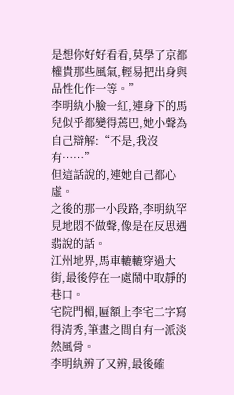是想你好好看看,莫學了京都權貴那些風氣,輕易把出身與品性化作一等。”
李明紈小臉一紅,連身下的馬兒似乎都變得蔫巴,她小聲為自己辯解:“不是,我沒有……”
但這話說的,連她自己都心虛。
之後的那一小段路,李明紈罕見地悶不做聲,像是在反思遇翡說的話。
江州地界,馬車轆轆穿過大街,最後停在一處鬧中取靜的巷口。
宅院門楣,匾額上李宅二字寫得清秀,筆畫之間自有一派淡然風骨。
李明紈辨了又辨,最後確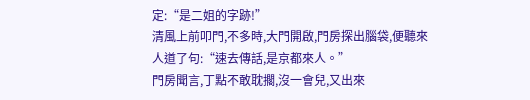定:“是二姐的字跡!”
清風上前叩門,不多時,大門開啟,門房探出腦袋,便聽來人道了句:“速去傳話,是京都來人。”
門房聞言,丁點不敢耽擱,沒一會兒,又出來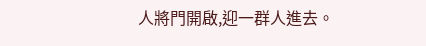人將門開啟,迎一群人進去。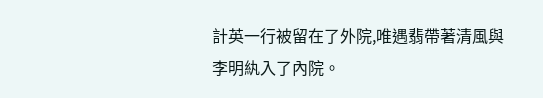計英一行被留在了外院,唯遇翡帶著清風與李明紈入了內院。